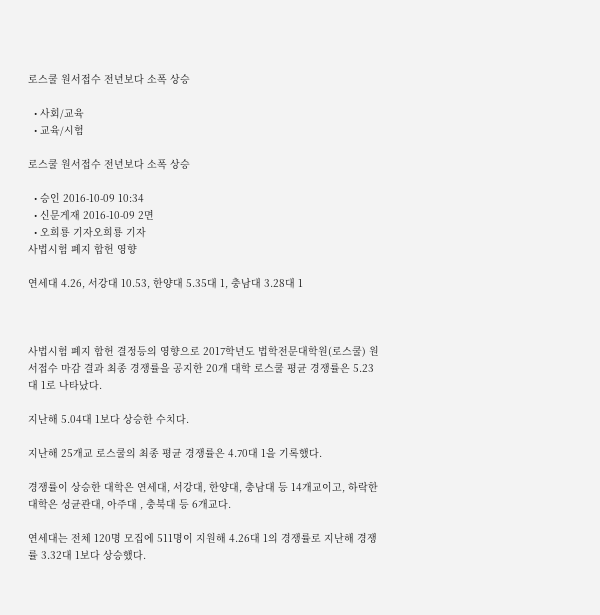로스쿨 원서접수 전년보다 소폭 상승

  • 사회/교육
  • 교육/시험

로스쿨 원서접수 전년보다 소폭 상승

  • 승인 2016-10-09 10:34
  • 신문게재 2016-10-09 2면
  • 오희룡 기자오희룡 기자
사법시험 폐지 합헌 영향

연세대 4.26, 서강대 10.53, 한양대 5.35대 1, 충남대 3.28대 1



사법시험 폐지 합헌 결정등의 영향으로 2017학년도 법학전문대학원(로스쿨) 원서접수 마감 결과 최종 경쟁률을 공지한 20개 대학 로스쿨 평균 경쟁률은 5.23 대 1로 나타났다.

지난해 5.04대 1보다 상승한 수치다.

지난해 25개교 로스쿨의 최종 평균 경쟁률은 4.70대 1을 기록했다.

경쟁률이 상승한 대학은 연세대, 서강대, 한양대, 충남대 등 14개교이고, 하락한 대학은 성균관대, 아주대 , 충북대 등 6개교다.

연세대는 전체 120명 모집에 511명이 지원해 4.26대 1의 경쟁률로 지난해 경쟁률 3.32대 1보다 상승했다.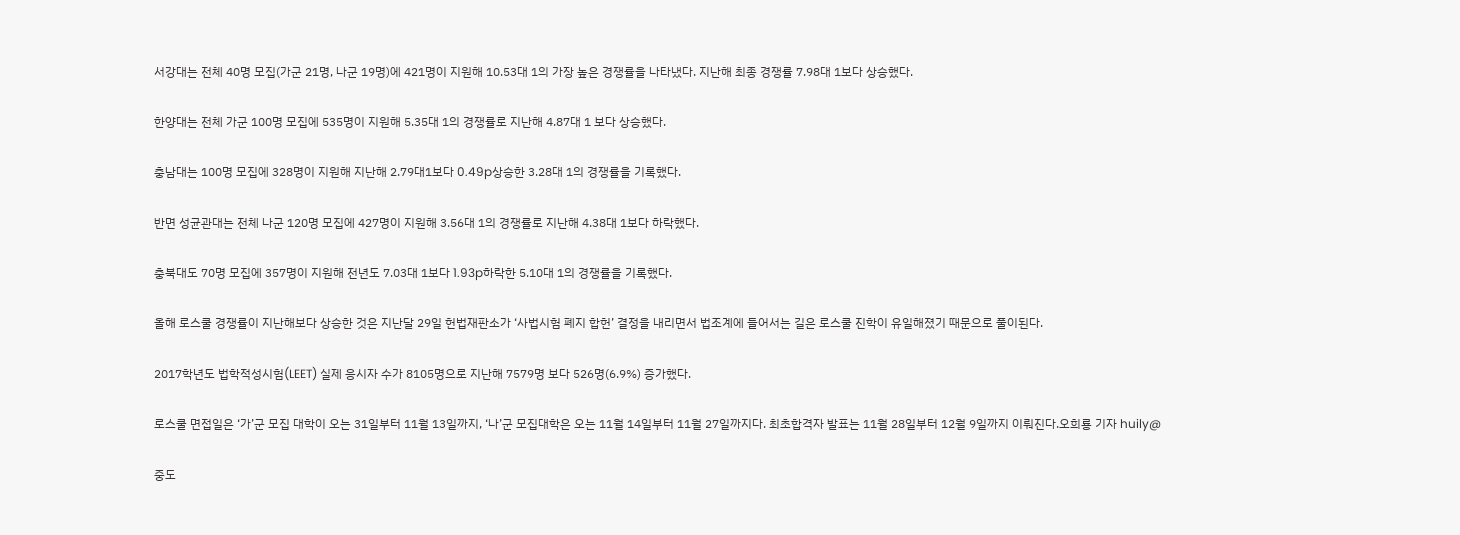서강대는 전체 40명 모집(가군 21명, 나군 19명)에 421명이 지원해 10.53대 1의 가장 높은 경쟁률을 나타냈다. 지난해 최종 경쟁률 7.98대 1보다 상승했다.

한양대는 전체 가군 100명 모집에 535명이 지원해 5.35대 1의 경쟁률로 지난해 4.87대 1 보다 상승했다.

충남대는 100명 모집에 328명이 지원해 지난해 2.79대1보다 0.49p상승한 3.28대 1의 경쟁률을 기록했다.

반면 성균관대는 전체 나군 120명 모집에 427명이 지원해 3.56대 1의 경쟁률로 지난해 4.38대 1보다 하락했다.

충북대도 70명 모집에 357명이 지원해 전년도 7.03대 1보다 1.93p하락한 5.10대 1의 경쟁률을 기록했다.

올해 로스쿨 경쟁률이 지난해보다 상승한 것은 지난달 29일 헌법재판소가 ‘사법시험 폐지 합헌’ 결정을 내리면서 법조계에 들어서는 길은 로스쿨 진학이 유일해졌기 때문으로 풀이된다.

2017학년도 법학적성시험(LEET) 실제 응시자 수가 8105명으로 지난해 7579명 보다 526명(6.9%) 증가했다.

로스쿨 면접일은 ‘가’군 모집 대학이 오는 31일부터 11월 13일까지, ‘나’군 모집대학은 오는 11월 14일부터 11월 27일까지다. 최초합격자 발표는 11월 28일부터 12월 9일까지 이뤄진다.오희룡 기자 huily@

중도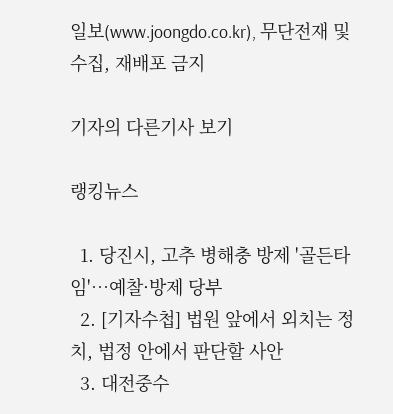일보(www.joongdo.co.kr), 무단전재 및 수집, 재배포 금지

기자의 다른기사 보기

랭킹뉴스

  1. 당진시, 고추 병해충 방제 '골든타임'…예찰·방제 당부
  2. [기자수첩] 법원 앞에서 외치는 정치, 법정 안에서 판단할 사안
  3. 대전중수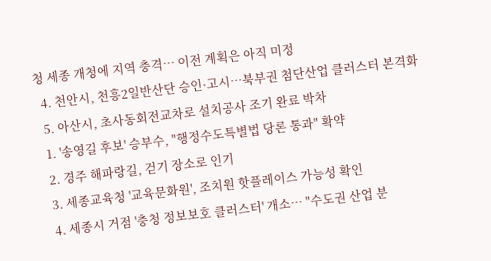청 세종 개청에 지역 충격… 이전 계획은 아직 미정
  4. 천안시, 천흥2일반산단 승인·고시…북부권 첨단산업 클러스터 본격화
  5. 아산시, 초사동회전교차로 설치공사 조기 완료 박차
  1. '송영길 후보' 승부수, "행정수도특별법 당론 통과" 확약
  2. 경주 해파랑길, 걷기 장소로 인기
  3. 세종교육청 '교육문화원', 조치원 핫플레이스 가능성 확인
  4. 세종시 거점 '충청 정보보호 클러스터' 개소… "수도권 산업 분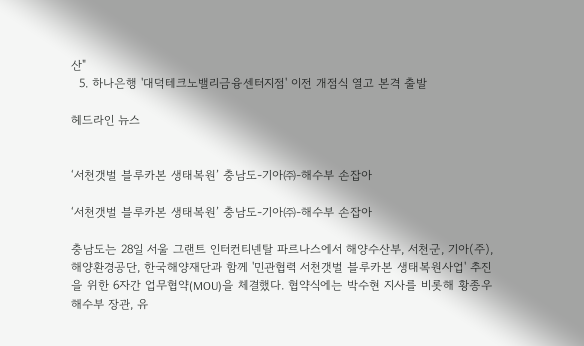산"
  5. 하나은행 '대덕테크노밸리금융센터지점' 이전 개점식 열고 본격 출발

헤드라인 뉴스


‘서천갯벌 블루카본 생태복원’ 충남도-기아㈜-해수부 손잡아

‘서천갯벌 블루카본 생태복원’ 충남도-기아㈜-해수부 손잡아

충남도는 28일 서울 그랜트 인터컨티넨탈 파르나스에서 해양수산부, 서천군, 기아(주), 해양환경공단, 한국해양재단과 함께 '민관협력 서천갯벌 블루카본 생태복원사업' 추진을 위한 6자간 업무협약(MOU)을 체결했다. 협약식에는 박수현 지사를 비롯해 황종우 해수부 장관, 유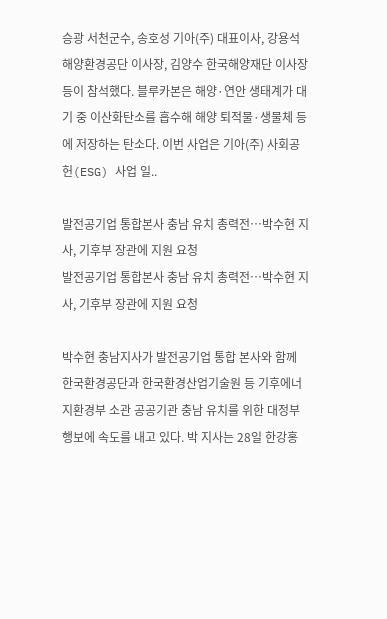승광 서천군수, 송호성 기아(주) 대표이사, 강용석 해양환경공단 이사장, 김양수 한국해양재단 이사장 등이 참석했다. 블루카본은 해양·연안 생태계가 대기 중 이산화탄소를 흡수해 해양 퇴적물·생물체 등에 저장하는 탄소다. 이번 사업은 기아(주) 사회공헌(ESG) 사업 일..

발전공기업 통합본사 충남 유치 총력전…박수현 지사, 기후부 장관에 지원 요청
발전공기업 통합본사 충남 유치 총력전…박수현 지사, 기후부 장관에 지원 요청

박수현 충남지사가 발전공기업 통합 본사와 함께 한국환경공단과 한국환경산업기술원 등 기후에너지환경부 소관 공공기관 충남 유치를 위한 대정부 행보에 속도를 내고 있다. 박 지사는 28일 한강홍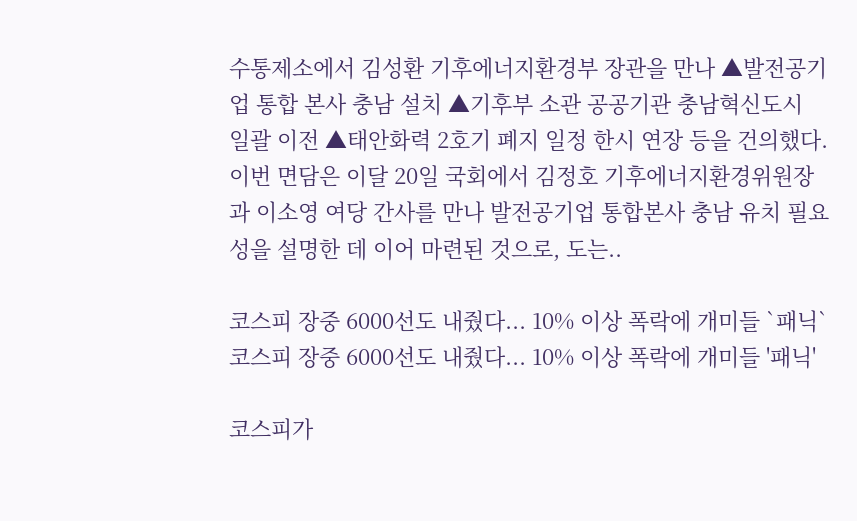수통제소에서 김성환 기후에너지환경부 장관을 만나 ▲발전공기업 통합 본사 충남 설치 ▲기후부 소관 공공기관 충남혁신도시 일괄 이전 ▲태안화력 2호기 폐지 일정 한시 연장 등을 건의했다. 이번 면담은 이달 20일 국회에서 김정호 기후에너지환경위원장과 이소영 여당 간사를 만나 발전공기업 통합본사 충남 유치 필요성을 설명한 데 이어 마련된 것으로, 도는..

코스피 장중 6000선도 내줬다... 10% 이상 폭락에 개미들 `패닉`
코스피 장중 6000선도 내줬다... 10% 이상 폭락에 개미들 '패닉'

코스피가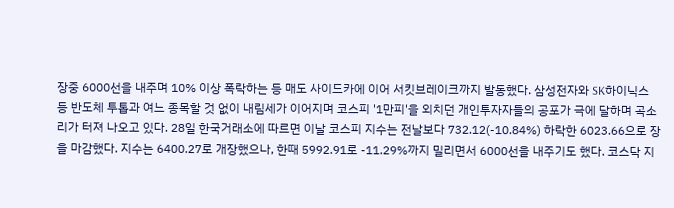장중 6000선을 내주며 10% 이상 폭락하는 등 매도 사이드카에 이어 서킷브레이크까지 발동했다. 삼성전자와 SK하이닉스 등 반도체 투톱과 여느 종목할 것 없이 내림세가 이어지며 코스피 '1만피'을 외치던 개인투자자들의 공포가 극에 달하며 곡소리가 터져 나오고 있다. 28일 한국거래소에 따르면 이날 코스피 지수는 전날보다 732.12(-10.84%) 하락한 6023.66으로 장을 마감했다. 지수는 6400.27로 개장했으나, 한때 5992.91로 -11.29%까지 밀리면서 6000선을 내주기도 했다. 코스닥 지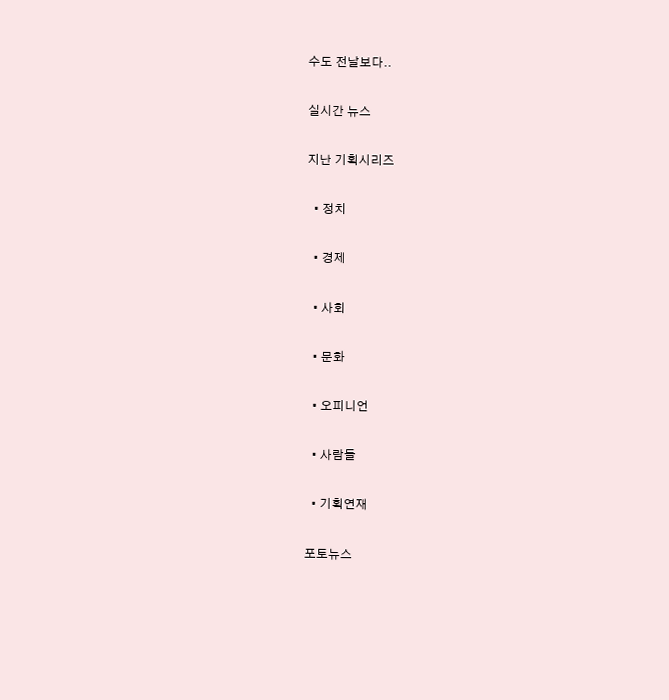수도 전날보다..

실시간 뉴스

지난 기획시리즈

  • 정치

  • 경제

  • 사회

  • 문화

  • 오피니언

  • 사람들

  • 기획연재

포토뉴스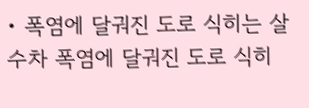• 폭염에 달궈진 도로 식히는 살수차 폭염에 달궈진 도로 식히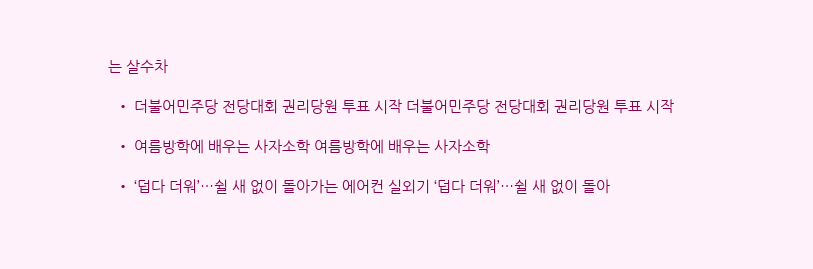는 살수차

  • 더불어민주당 전당대회 권리당원 투표 시작 더불어민주당 전당대회 권리당원 투표 시작

  • 여름방학에 배우는 사자소학 여름방학에 배우는 사자소학

  • ‘덥다 더워’…쉴 새 없이 돌아가는 에어컨 실외기 ‘덥다 더워’…쉴 새 없이 돌아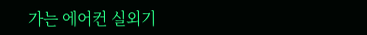가는 에어컨 실외기